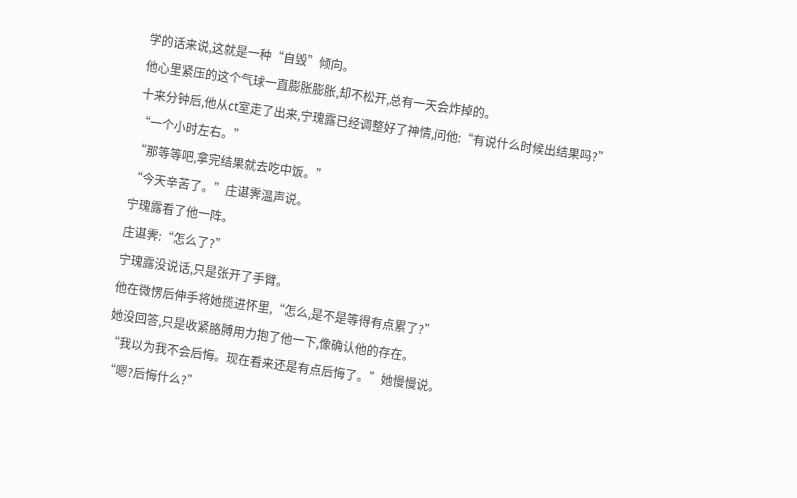学的话来说,这就是一种“自毁”倾向。
他心里紧压的这个气球一直膨胀膨胀,却不松开,总有一天会炸掉的。
十来分钟后,他从ct室走了出来,宁瑰露已经调整好了神情,问他:“有说什么时候出结果吗?”
“一个小时左右。”
“那等等吧,拿完结果就去吃中饭。”
“今天辛苦了。”庄谌霁温声说。
宁瑰露看了他一阵。
庄谌霁:“怎么了?”
宁瑰露没说话,只是张开了手臂。
他在微愣后伸手将她揽进怀里,“怎么,是不是等得有点累了?”
她没回答,只是收紧胳膊用力抱了他一下,像确认他的存在。
“我以为我不会后悔。现在看来还是有点后悔了。”她慢慢说。
“嗯?后悔什么?”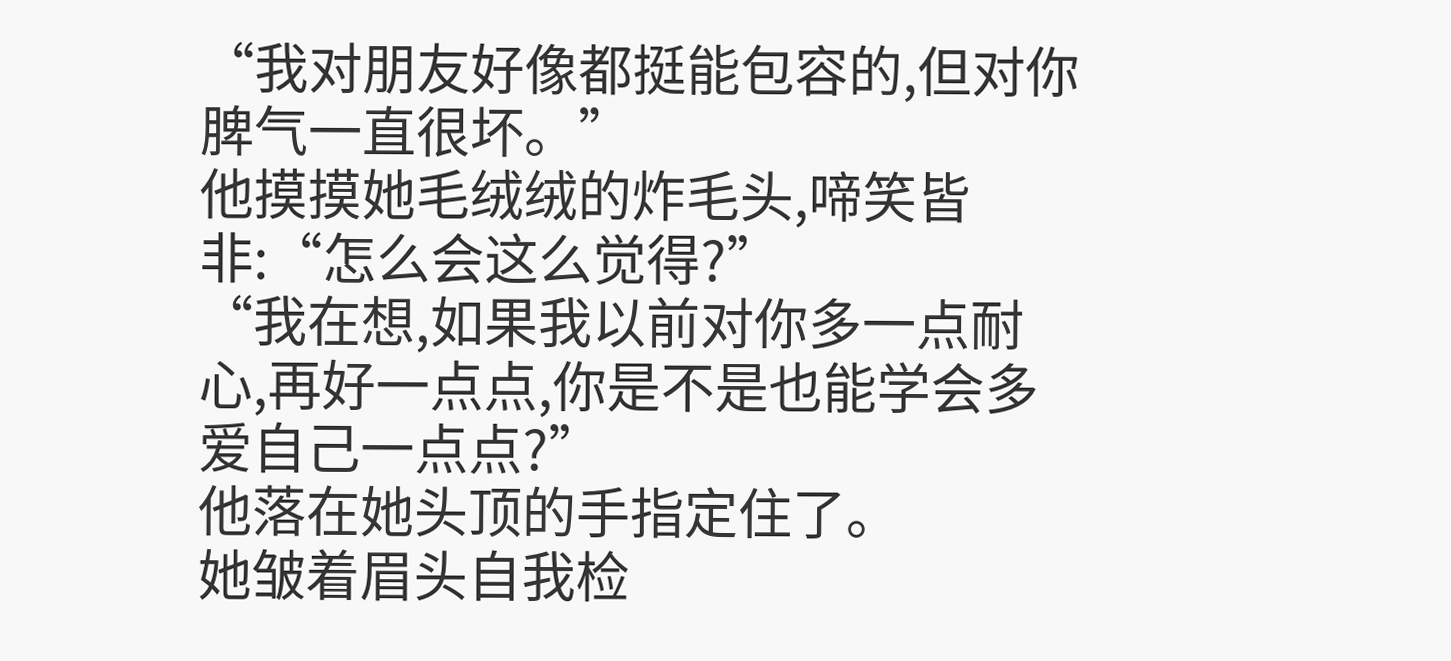“我对朋友好像都挺能包容的,但对你脾气一直很坏。”
他摸摸她毛绒绒的炸毛头,啼笑皆非:“怎么会这么觉得?”
“我在想,如果我以前对你多一点耐心,再好一点点,你是不是也能学会多爱自己一点点?”
他落在她头顶的手指定住了。
她皱着眉头自我检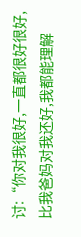讨:“你对我很好,一直都很好很好,比我爸妈对我还好,我都能理解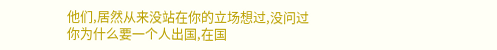他们,居然从来没站在你的立场想过,没问过你为什么要一个人出国,在国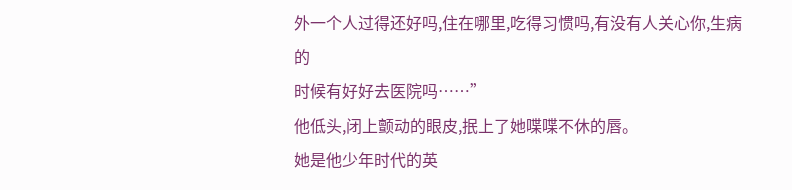外一个人过得还好吗,住在哪里,吃得习惯吗,有没有人关心你,生病的
时候有好好去医院吗……”
他低头,闭上颤动的眼皮,抿上了她喋喋不休的唇。
她是他少年时代的英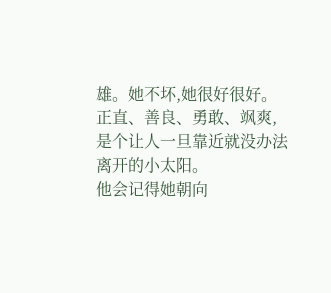雄。她不坏,她很好很好。
正直、善良、勇敢、飒爽,是个让人一旦靠近就没办法离开的小太阳。
他会记得她朝向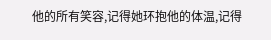他的所有笑容,记得她环抱他的体温,记得